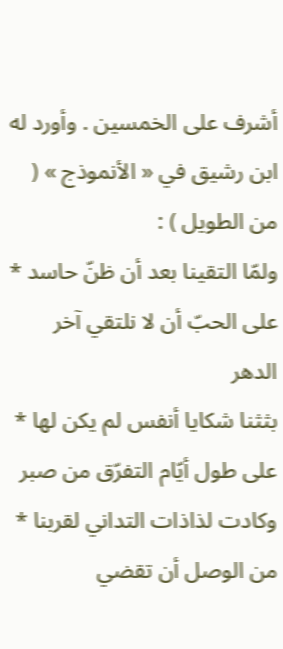أشرف على الخمسين . وأورد له ابن رشيق في « الأنموذج » ( من الطويل ) :
ولمّا التقينا بعد أن ظنّ حاسد * على الحبّ أن لا نلتقي آخر الدهر
بثثنا شكايا أنفس لم يكن لها * على طول أيّام التفرّق من صبر
وكادت لذاذات التداني لقربنا * من الوصل أن تقضي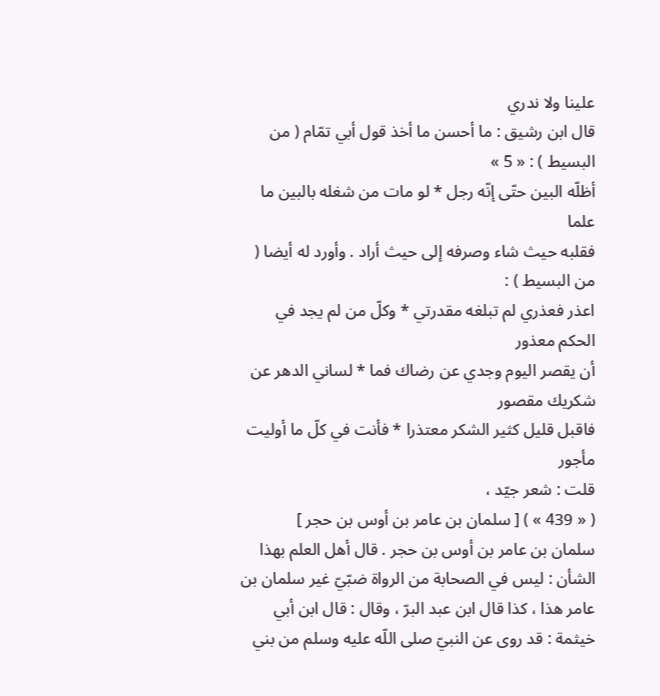علينا ولا ندري
قال ابن رشيق : ما أحسن ما أخذ قول أبي تمّام ( من البسيط ) : « 5 »
أظلّه البين حتّى إنّه رجل * لو مات من شغله بالبين ما علما
فقلبه حيث شاء وصرفه إلى حيث أراد . وأورد له أيضا ( من البسيط ) :
اعذر فعذري لم تبلغه مقدرتي * وكلّ من لم يجد في الحكم معذور
أن يقصر اليوم وجدي عن رضاك فما * لساني الدهر عن شكريك مقصور
فاقبل قليل كثير الشكر معتذرا * فأنت في كلّ ما أوليت مأجور
قلت : شعر جيّد ،
( « 439 » ) [ سلمان بن عامر بن أوس بن حجر ]
سلمان بن عامر بن أوس بن حجر . قال أهل العلم بهذا الشأن : ليس في الصحابة من الرواة ضبّيّ غير سلمان بن عامر هذا ، كذا قال ابن عبد البرّ ، وقال : قال ابن أبي خيثمة : قد روى عن النبيّ صلى اللّه عليه وسلم من بني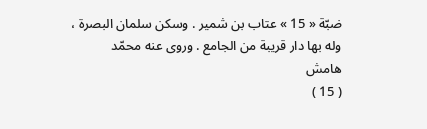ضبّة « 15 » عتاب بن شمير . وسكن سلمان البصرة ، وله بها دار قريبة من الجامع . وروى عنه محمّد
هامش
( 15 )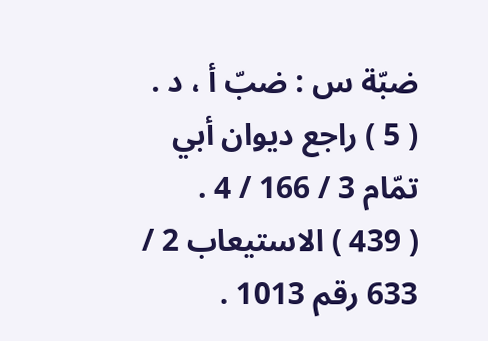ضبّة س : ضبّ أ ، د .
( 5 ) راجع ديوان أبي تمّام 3 / 166 / 4 .
( 439 ) الاستيعاب 2 / 633 رقم 1013 .